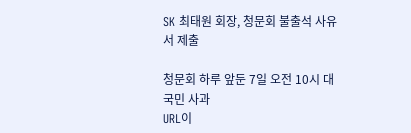SK 최태원 회장, 청문회 불출석 사유서 제출

청문회 하루 앞둔 7일 오전 10시 대국민 사과
URL이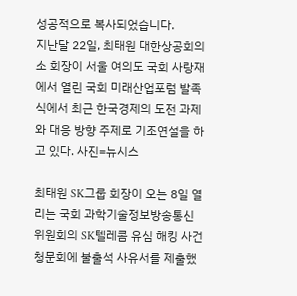성공적으로 복사되었습니다.
지난달 22일, 최태원 대한상공회의소 회장이 서울 여의도 국회 사랑재에서 열린 국회 미래산업포럼 발족식에서 최근 한국경제의 도전 과제와 대응 방향 주제로 기조연설을 하고 있다. 사진=뉴시스

최태원 SK그룹 회장이 오는 8일 열리는 국회 과학기술정보방송통신위원회의 SK텔레콤 유심 해킹 사건 청문회에 불출석 사유서를 제출했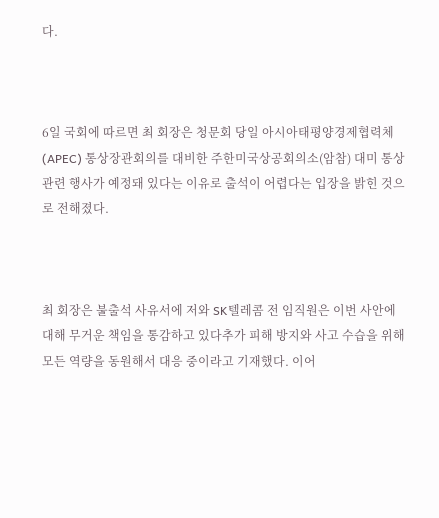다.



6일 국회에 따르면 최 회장은 청문회 당일 아시아태평양경제협력체(APEC) 통상장관회의를 대비한 주한미국상공회의소(암참) 대미 통상 관련 행사가 예정돼 있다는 이유로 출석이 어렵다는 입장을 밝힌 것으로 전해졌다.



최 회장은 불출석 사유서에 저와 SK텔레콤 전 임직원은 이번 사안에 대해 무거운 책임을 통감하고 있다추가 피해 방지와 사고 수습을 위해 모든 역량을 동원해서 대응 중이라고 기재했다. 이어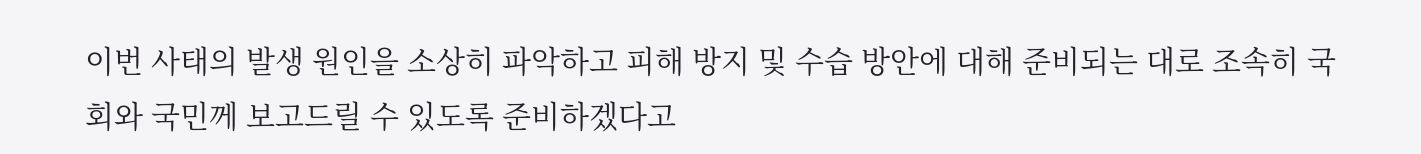이번 사태의 발생 원인을 소상히 파악하고 피해 방지 및 수습 방안에 대해 준비되는 대로 조속히 국회와 국민께 보고드릴 수 있도록 준비하겠다고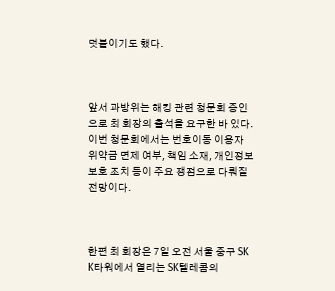덧붙이기도 했다.



앞서 과방위는 해킹 관련 청문회 증인으로 최 회장의 출석을 요구한 바 있다. 이번 청문회에서는 번호이동 이용자 위약금 면제 여부, 책임 소재, 개인정보보호 조치 등이 주요 쟁점으로 다뤄질 전망이다.



한편 최 회장은 7일 오전 서울 중구 SK K타워에서 열리는 SK텔레콤의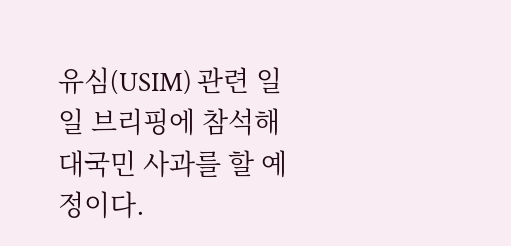유심(USIM) 관련 일일 브리핑에 참석해 대국민 사과를 할 예정이다.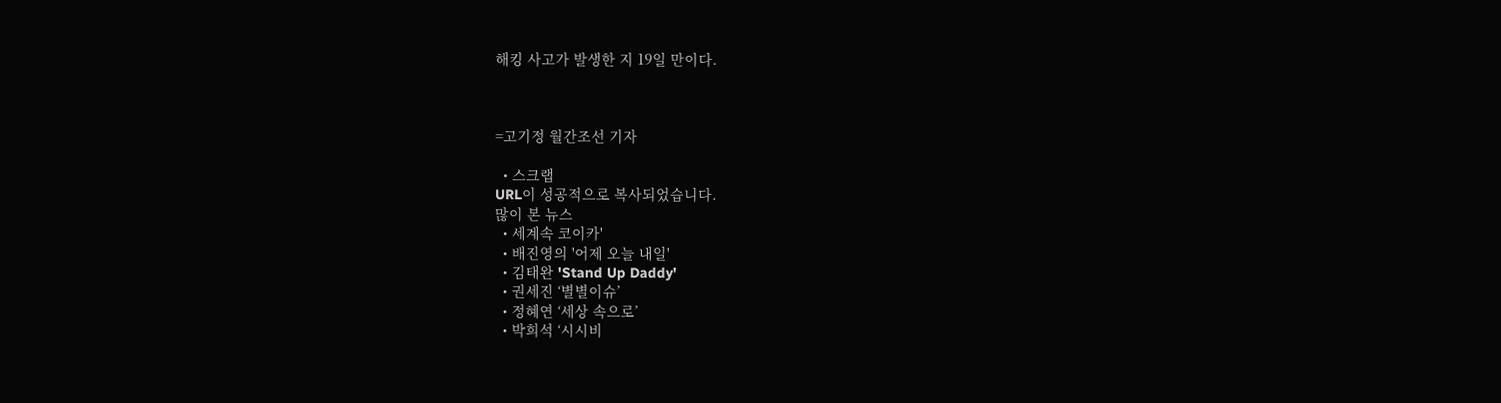해킹 사고가 발생한 지 19일 만이다.



=고기정 월간조선 기자

  • 스크랩
URL이 성공적으로 복사되었습니다.
많이 본 뉴스
  • 세계속 코이카'
  • 배진영의 '어제 오늘 내일'
  • 김태완 'Stand Up Daddy'
  • 권세진 ‘별별이슈’
  • 정혜연 ‘세상 속으로’
  • 박희석 ‘시시비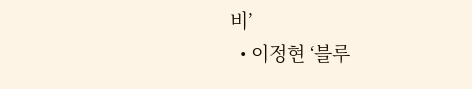비’
  • 이정현 ‘블루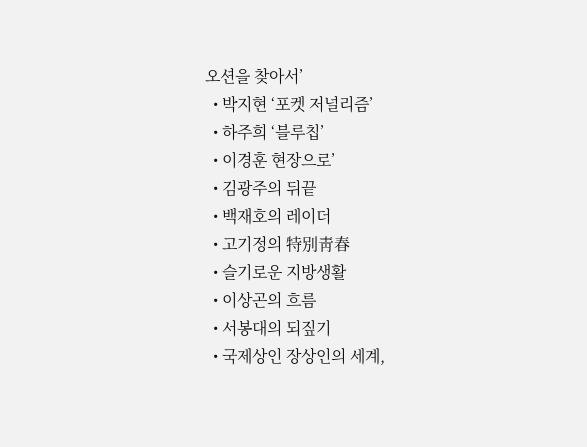오션을 찾아서’
  • 박지현 ‘포켓 저널리즘’
  • 하주희 ‘블루칩’
  • 이경훈 현장으로’
  • 김광주의 뒤끝
  • 백재호의 레이더
  • 고기정의 特別靑春
  • 슬기로운 지방생활
  • 이상곤의 흐름
  • 서봉대의 되짚기
  • 국제상인 장상인의 세계,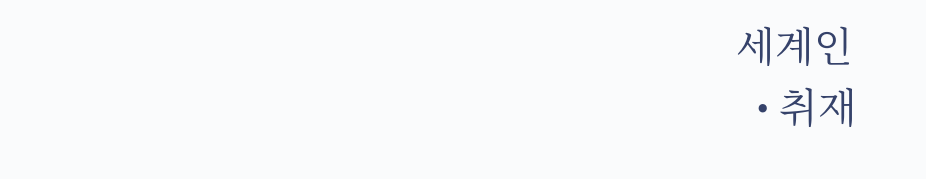세계인
  • 취재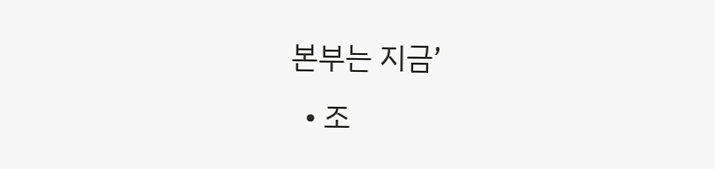본부는 지금’
  • 조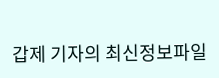갑제 기자의 최신정보파일